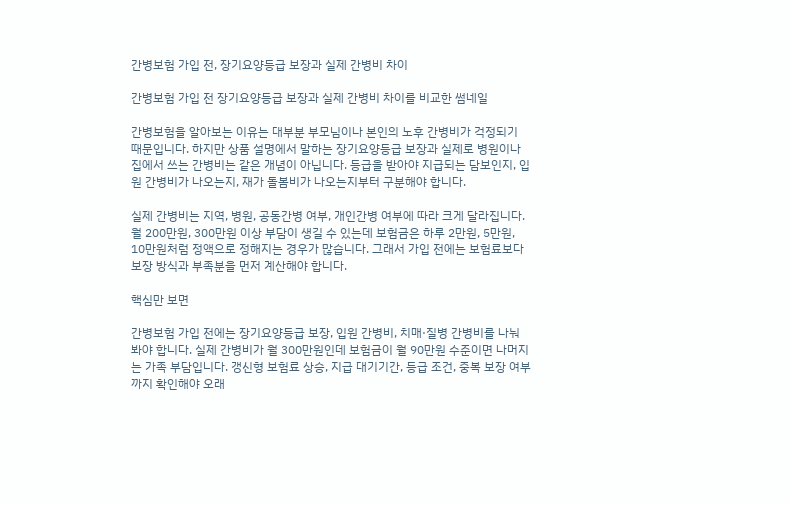간병보험 가입 전, 장기요양등급 보장과 실제 간병비 차이

간병보험 가입 전 장기요양등급 보장과 실제 간병비 차이를 비교한 썸네일

간병보험을 알아보는 이유는 대부분 부모님이나 본인의 노후 간병비가 걱정되기 때문입니다. 하지만 상품 설명에서 말하는 장기요양등급 보장과 실제로 병원이나 집에서 쓰는 간병비는 같은 개념이 아닙니다. 등급을 받아야 지급되는 담보인지, 입원 간병비가 나오는지, 재가 돌봄비가 나오는지부터 구분해야 합니다.

실제 간병비는 지역, 병원, 공동간병 여부, 개인간병 여부에 따라 크게 달라집니다. 월 200만원, 300만원 이상 부담이 생길 수 있는데 보험금은 하루 2만원, 5만원, 10만원처럼 정액으로 정해지는 경우가 많습니다. 그래서 가입 전에는 보험료보다 보장 방식과 부족분을 먼저 계산해야 합니다.

핵심만 보면

간병보험 가입 전에는 장기요양등급 보장, 입원 간병비, 치매·질병 간병비를 나눠 봐야 합니다. 실제 간병비가 월 300만원인데 보험금이 월 90만원 수준이면 나머지는 가족 부담입니다. 갱신형 보험료 상승, 지급 대기기간, 등급 조건, 중복 보장 여부까지 확인해야 오래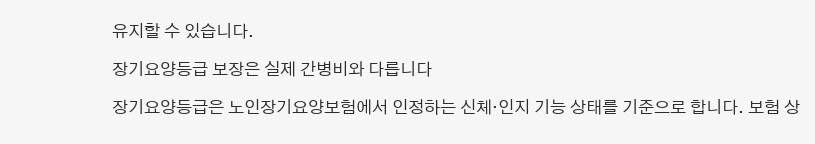유지할 수 있습니다.

장기요양등급 보장은 실제 간병비와 다릅니다

장기요양등급은 노인장기요양보험에서 인정하는 신체·인지 기능 상태를 기준으로 합니다. 보험 상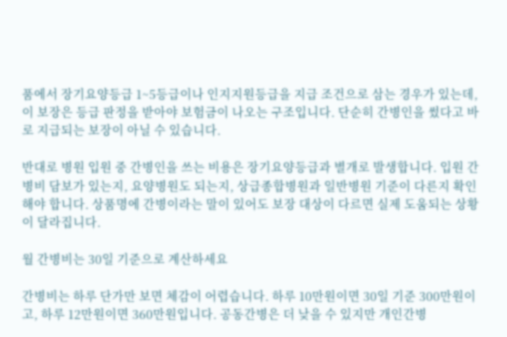품에서 장기요양등급 1~5등급이나 인지지원등급을 지급 조건으로 삼는 경우가 있는데, 이 보장은 등급 판정을 받아야 보험금이 나오는 구조입니다. 단순히 간병인을 썼다고 바로 지급되는 보장이 아닐 수 있습니다.

반대로 병원 입원 중 간병인을 쓰는 비용은 장기요양등급과 별개로 발생합니다. 입원 간병비 담보가 있는지, 요양병원도 되는지, 상급종합병원과 일반병원 기준이 다른지 확인해야 합니다. 상품명에 간병이라는 말이 있어도 보장 대상이 다르면 실제 도움되는 상황이 달라집니다.

월 간병비는 30일 기준으로 계산하세요

간병비는 하루 단가만 보면 체감이 어렵습니다. 하루 10만원이면 30일 기준 300만원이고, 하루 12만원이면 360만원입니다. 공동간병은 더 낮을 수 있지만 개인간병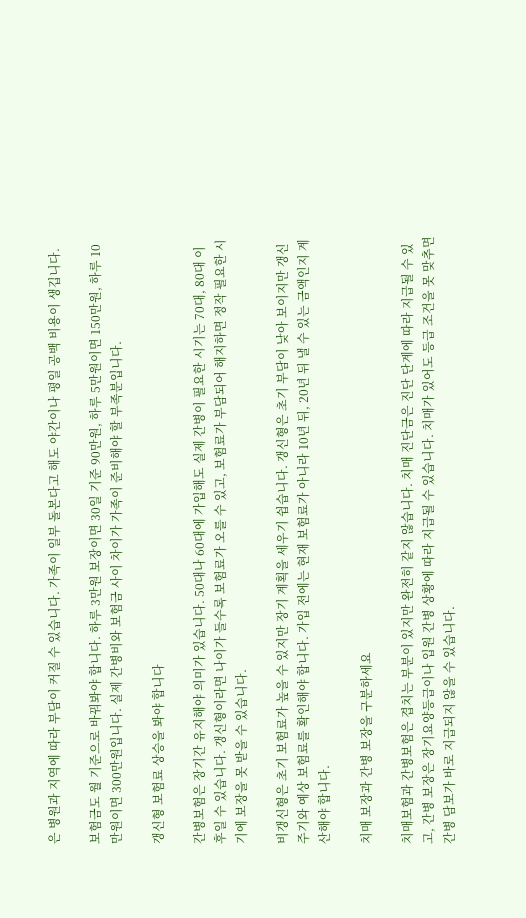은 병원과 지역에 따라 부담이 커질 수 있습니다. 가족이 일부 돌본다고 해도 야간이나 평일 공백 비용이 생깁니다.

보험금도 월 기준으로 바꿔봐야 합니다. 하루 3만원 보장이면 30일 기준 90만원, 하루 5만원이면 150만원, 하루 10만원이면 300만원입니다. 실제 간병비와 보험금 사이 차이가 가족이 준비해야 할 부족분입니다.

갱신형 보험료 상승을 봐야 합니다

간병보험은 장기간 유지해야 의미가 있습니다. 50대나 60대에 가입해도 실제 간병이 필요한 시기는 70대, 80대 이후일 수 있습니다. 갱신형이라면 나이가 들수록 보험료가 오를 수 있고, 보험료가 부담되어 해지하면 정작 필요한 시기에 보장을 못 받을 수 있습니다.

비갱신형은 초기 보험료가 높을 수 있지만 장기 계획을 세우기 쉽습니다. 갱신형은 초기 부담이 낮아 보이지만 갱신 주기와 예상 보험료를 확인해야 합니다. 가입 전에는 현재 보험료가 아니라 10년 뒤, 20년 뒤 낼 수 있는 금액인지 계산해야 합니다.

치매 보장과 간병 보장을 구분하세요

치매보험과 간병보험은 겹치는 부분이 있지만 완전히 같지 않습니다. 치매 진단금은 진단 단계에 따라 지급될 수 있고, 간병 보장은 장기요양등급이나 입원 간병 상황에 따라 지급될 수 있습니다. 치매가 있어도 등급 조건을 못 맞추면 간병 담보가 바로 지급되지 않을 수 있습니다.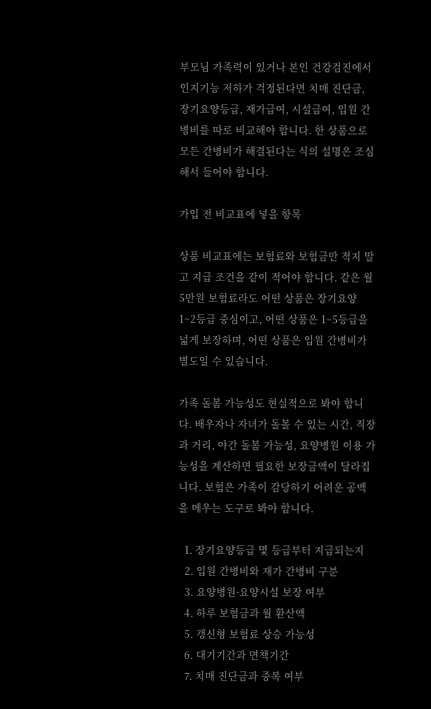부모님 가족력이 있거나 본인 건강검진에서 인지기능 저하가 걱정된다면 치매 진단금, 장기요양등급, 재가급여, 시설급여, 입원 간병비를 따로 비교해야 합니다. 한 상품으로 모든 간병비가 해결된다는 식의 설명은 조심해서 들어야 합니다.

가입 전 비교표에 넣을 항목

상품 비교표에는 보험료와 보험금만 적지 말고 지급 조건을 같이 적어야 합니다. 같은 월 5만원 보험료라도 어떤 상품은 장기요양 1~2등급 중심이고, 어떤 상품은 1~5등급을 넓게 보장하며, 어떤 상품은 입원 간병비가 별도일 수 있습니다.

가족 돌봄 가능성도 현실적으로 봐야 합니다. 배우자나 자녀가 돌볼 수 있는 시간, 직장과 거리, 야간 돌봄 가능성, 요양병원 이용 가능성을 계산하면 필요한 보장금액이 달라집니다. 보험은 가족이 감당하기 어려운 공백을 메우는 도구로 봐야 합니다.

  1. 장기요양등급 몇 등급부터 지급되는지
  2. 입원 간병비와 재가 간병비 구분
  3. 요양병원·요양시설 보장 여부
  4. 하루 보험금과 월 환산액
  5. 갱신형 보험료 상승 가능성
  6. 대기기간과 면책기간
  7. 치매 진단금과 중복 여부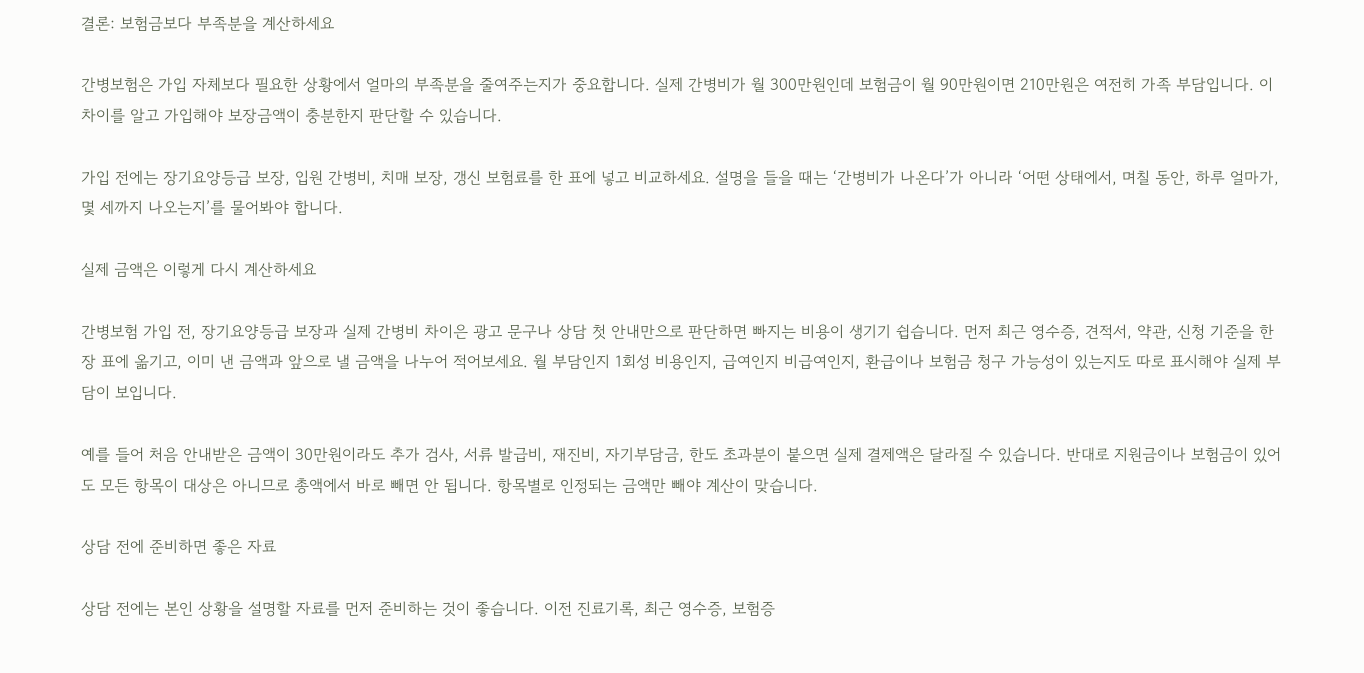결론: 보험금보다 부족분을 계산하세요

간병보험은 가입 자체보다 필요한 상황에서 얼마의 부족분을 줄여주는지가 중요합니다. 실제 간병비가 월 300만원인데 보험금이 월 90만원이면 210만원은 여전히 가족 부담입니다. 이 차이를 알고 가입해야 보장금액이 충분한지 판단할 수 있습니다.

가입 전에는 장기요양등급 보장, 입원 간병비, 치매 보장, 갱신 보험료를 한 표에 넣고 비교하세요. 설명을 들을 때는 ‘간병비가 나온다’가 아니라 ‘어떤 상태에서, 며칠 동안, 하루 얼마가, 몇 세까지 나오는지’를 물어봐야 합니다.

실제 금액은 이렇게 다시 계산하세요

간병보험 가입 전, 장기요양등급 보장과 실제 간병비 차이은 광고 문구나 상담 첫 안내만으로 판단하면 빠지는 비용이 생기기 쉽습니다. 먼저 최근 영수증, 견적서, 약관, 신청 기준을 한 장 표에 옮기고, 이미 낸 금액과 앞으로 낼 금액을 나누어 적어보세요. 월 부담인지 1회성 비용인지, 급여인지 비급여인지, 환급이나 보험금 청구 가능성이 있는지도 따로 표시해야 실제 부담이 보입니다.

예를 들어 처음 안내받은 금액이 30만원이라도 추가 검사, 서류 발급비, 재진비, 자기부담금, 한도 초과분이 붙으면 실제 결제액은 달라질 수 있습니다. 반대로 지원금이나 보험금이 있어도 모든 항목이 대상은 아니므로 총액에서 바로 빼면 안 됩니다. 항목별로 인정되는 금액만 빼야 계산이 맞습니다.

상담 전에 준비하면 좋은 자료

상담 전에는 본인 상황을 설명할 자료를 먼저 준비하는 것이 좋습니다. 이전 진료기록, 최근 영수증, 보험증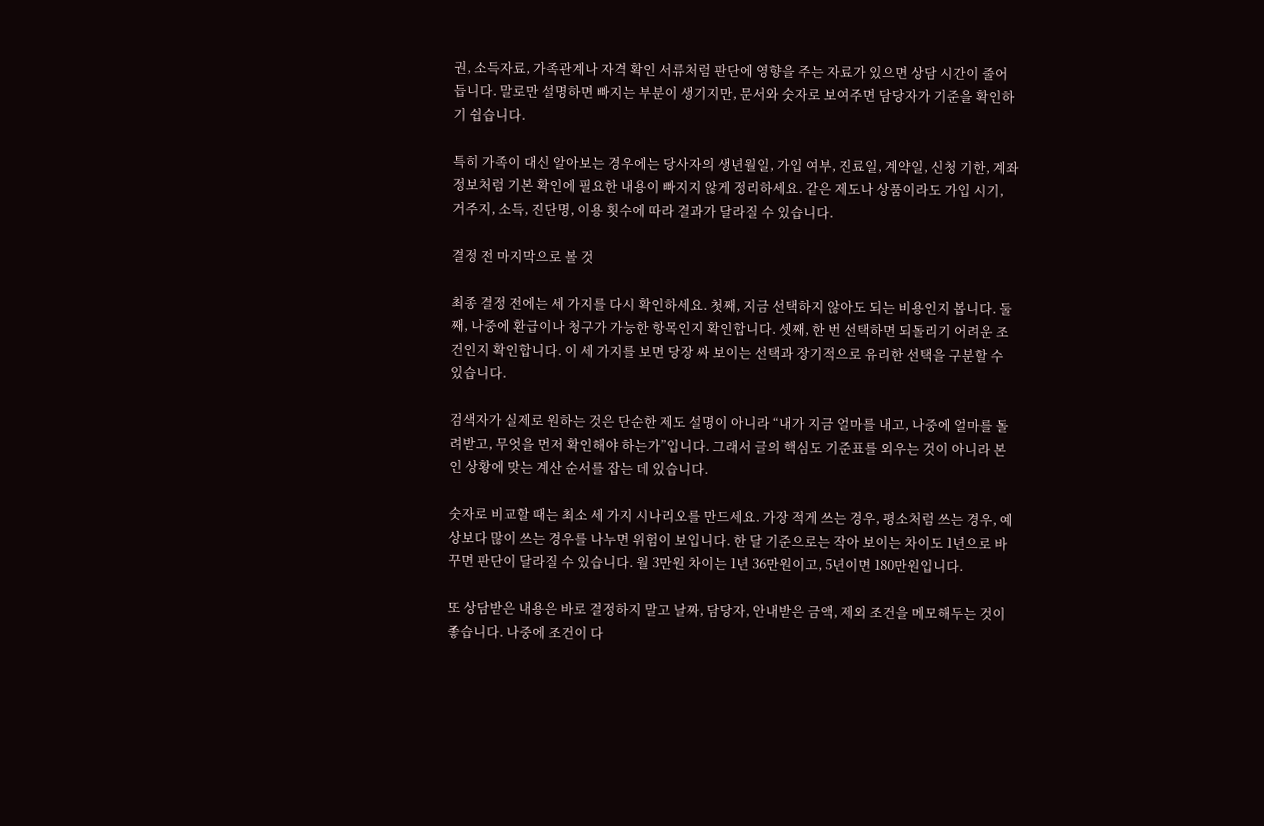권, 소득자료, 가족관계나 자격 확인 서류처럼 판단에 영향을 주는 자료가 있으면 상담 시간이 줄어듭니다. 말로만 설명하면 빠지는 부분이 생기지만, 문서와 숫자로 보여주면 담당자가 기준을 확인하기 쉽습니다.

특히 가족이 대신 알아보는 경우에는 당사자의 생년월일, 가입 여부, 진료일, 계약일, 신청 기한, 계좌 정보처럼 기본 확인에 필요한 내용이 빠지지 않게 정리하세요. 같은 제도나 상품이라도 가입 시기, 거주지, 소득, 진단명, 이용 횟수에 따라 결과가 달라질 수 있습니다.

결정 전 마지막으로 볼 것

최종 결정 전에는 세 가지를 다시 확인하세요. 첫째, 지금 선택하지 않아도 되는 비용인지 봅니다. 둘째, 나중에 환급이나 청구가 가능한 항목인지 확인합니다. 셋째, 한 번 선택하면 되돌리기 어려운 조건인지 확인합니다. 이 세 가지를 보면 당장 싸 보이는 선택과 장기적으로 유리한 선택을 구분할 수 있습니다.

검색자가 실제로 원하는 것은 단순한 제도 설명이 아니라 “내가 지금 얼마를 내고, 나중에 얼마를 돌려받고, 무엇을 먼저 확인해야 하는가”입니다. 그래서 글의 핵심도 기준표를 외우는 것이 아니라 본인 상황에 맞는 계산 순서를 잡는 데 있습니다.

숫자로 비교할 때는 최소 세 가지 시나리오를 만드세요. 가장 적게 쓰는 경우, 평소처럼 쓰는 경우, 예상보다 많이 쓰는 경우를 나누면 위험이 보입니다. 한 달 기준으로는 작아 보이는 차이도 1년으로 바꾸면 판단이 달라질 수 있습니다. 월 3만원 차이는 1년 36만원이고, 5년이면 180만원입니다.

또 상담받은 내용은 바로 결정하지 말고 날짜, 담당자, 안내받은 금액, 제외 조건을 메모해두는 것이 좋습니다. 나중에 조건이 다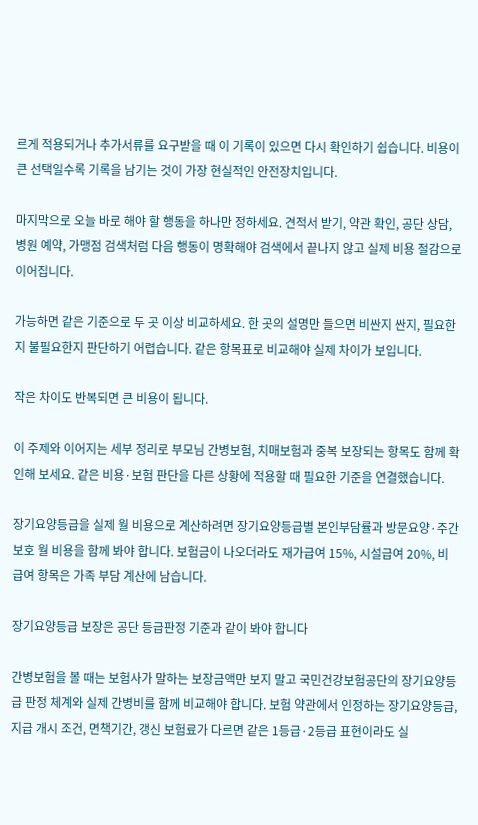르게 적용되거나 추가서류를 요구받을 때 이 기록이 있으면 다시 확인하기 쉽습니다. 비용이 큰 선택일수록 기록을 남기는 것이 가장 현실적인 안전장치입니다.

마지막으로 오늘 바로 해야 할 행동을 하나만 정하세요. 견적서 받기, 약관 확인, 공단 상담, 병원 예약, 가맹점 검색처럼 다음 행동이 명확해야 검색에서 끝나지 않고 실제 비용 절감으로 이어집니다.

가능하면 같은 기준으로 두 곳 이상 비교하세요. 한 곳의 설명만 들으면 비싼지 싼지, 필요한지 불필요한지 판단하기 어렵습니다. 같은 항목표로 비교해야 실제 차이가 보입니다.

작은 차이도 반복되면 큰 비용이 됩니다.

이 주제와 이어지는 세부 정리로 부모님 간병보험, 치매보험과 중복 보장되는 항목도 함께 확인해 보세요. 같은 비용·보험 판단을 다른 상황에 적용할 때 필요한 기준을 연결했습니다.

장기요양등급을 실제 월 비용으로 계산하려면 장기요양등급별 본인부담률과 방문요양·주간보호 월 비용을 함께 봐야 합니다. 보험금이 나오더라도 재가급여 15%, 시설급여 20%, 비급여 항목은 가족 부담 계산에 남습니다.

장기요양등급 보장은 공단 등급판정 기준과 같이 봐야 합니다

간병보험을 볼 때는 보험사가 말하는 보장금액만 보지 말고 국민건강보험공단의 장기요양등급 판정 체계와 실제 간병비를 함께 비교해야 합니다. 보험 약관에서 인정하는 장기요양등급, 지급 개시 조건, 면책기간, 갱신 보험료가 다르면 같은 1등급·2등급 표현이라도 실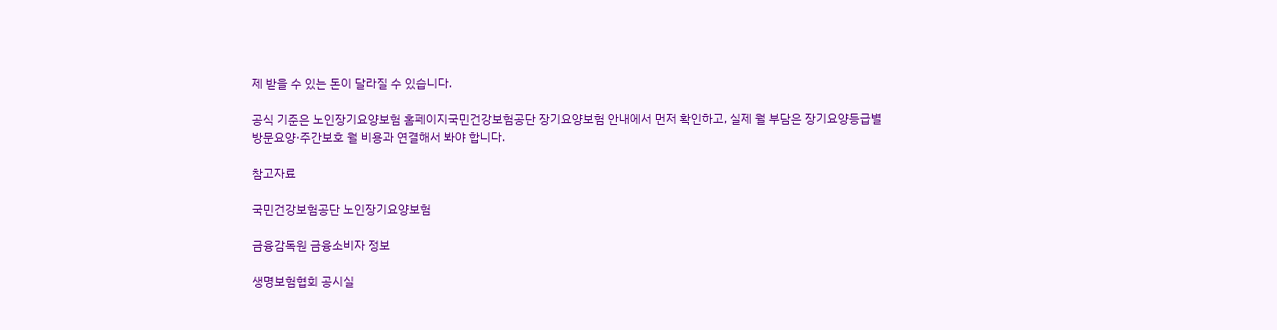제 받을 수 있는 돈이 달라질 수 있습니다.

공식 기준은 노인장기요양보험 홈페이지국민건강보험공단 장기요양보험 안내에서 먼저 확인하고, 실제 월 부담은 장기요양등급별 방문요양·주간보호 월 비용과 연결해서 봐야 합니다.

참고자료

국민건강보험공단 노인장기요양보험

금융감독원 금융소비자 정보

생명보험협회 공시실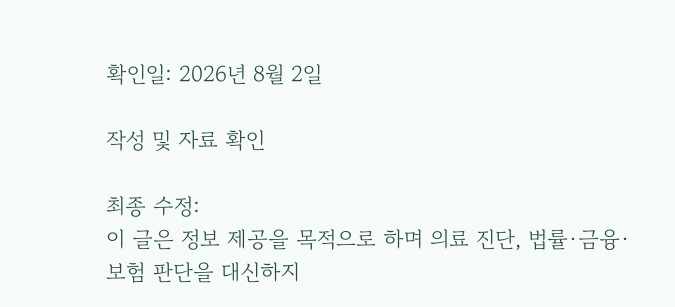확인일: 2026년 8월 2일

작성 및 자료 확인

최종 수정:
이 글은 정보 제공을 목적으로 하며 의료 진단, 법률·금융·보험 판단을 대신하지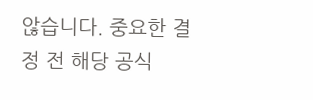않습니다. 중요한 결정 전 해당 공식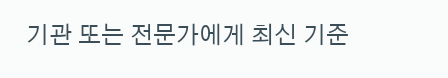기관 또는 전문가에게 최신 기준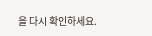을 다시 확인하세요.